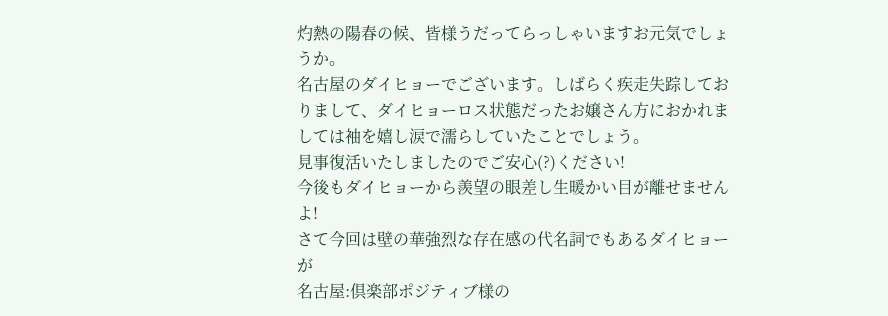灼熱の陽春の候、皆様うだってらっしゃいますお元気でしょうか。
名古屋のダイヒョーでございます。しばらく疾走失踪しておりまして、ダイヒョーロス状態だったお嬢さん方におかれましては袖を嬉し涙で濡らしていたことでしょう。
見事復活いたしましたのでご安心(?)ください!
今後もダイヒョーから羨望の眼差し生暖かい目が離せませんよ!
さて今回は壁の華強烈な存在感の代名詞でもあるダイヒョーが
名古屋:倶楽部ポジティブ様の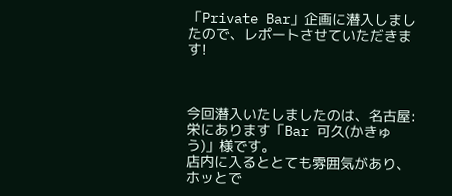「Private Bar」企画に潜入しましたので、レポートさせていただきます!



今回潜入いたしましたのは、名古屋:栄にあります「Bar 可久(かきゅう)」様です。
店内に入るととても雰囲気があり、ホッとで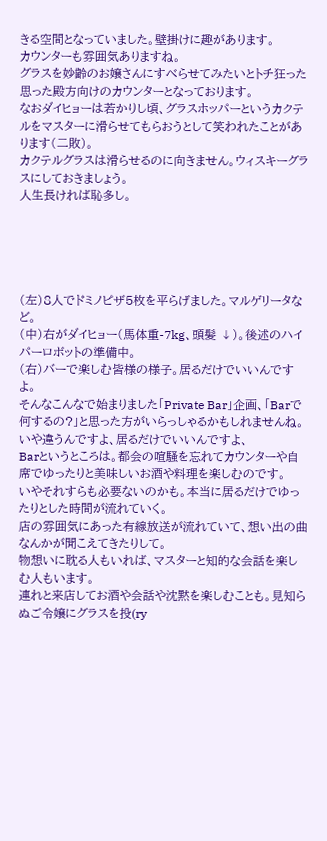きる空間となっていました。壁掛けに趣があります。
カウンターも雰囲気ありますね。
グラスを妙齢のお嬢さんにすべらせてみたいとトチ狂った思った殿方向けのカウンターとなっております。
なおダイヒョーは若かりし頃、グラスホッパーというカクテルをマスターに滑らせてもらおうとして笑われたことがあります(二敗)。
カクテルグラスは滑らせるのに向きません。ウィスキーグラスにしておきましょう。
人生長ければ恥多し。





(左)8人でドミノピザ5枚を平らげました。マルゲリータなど。
(中)右がダイヒョー(馬体重-7kg、頭髪 ↓)。後述のハイパーロボットの準備中。
(右)バーで楽しむ皆様の様子。居るだけでいいんですよ。
そんなこんなで始まりました「Private Bar」企画、「Barで何するの?」と思った方がいらっしゃるかもしれませんね。
いや違うんですよ、居るだけでいいんですよ、
Barというところは。都会の喧騒を忘れてカウンターや自席でゆったりと美味しいお酒や料理を楽しむのです。
いやそれすらも必要ないのかも。本当に居るだけでゆったりとした時間が流れていく。
店の雰囲気にあった有線放送が流れていて、想い出の曲なんかが聞こえてきたりして。
物想いに耽る人もいれば、マスターと知的な会話を楽しむ人もいます。
連れと来店してお酒や会話や沈黙を楽しむことも。見知らぬご令嬢にグラスを投(ry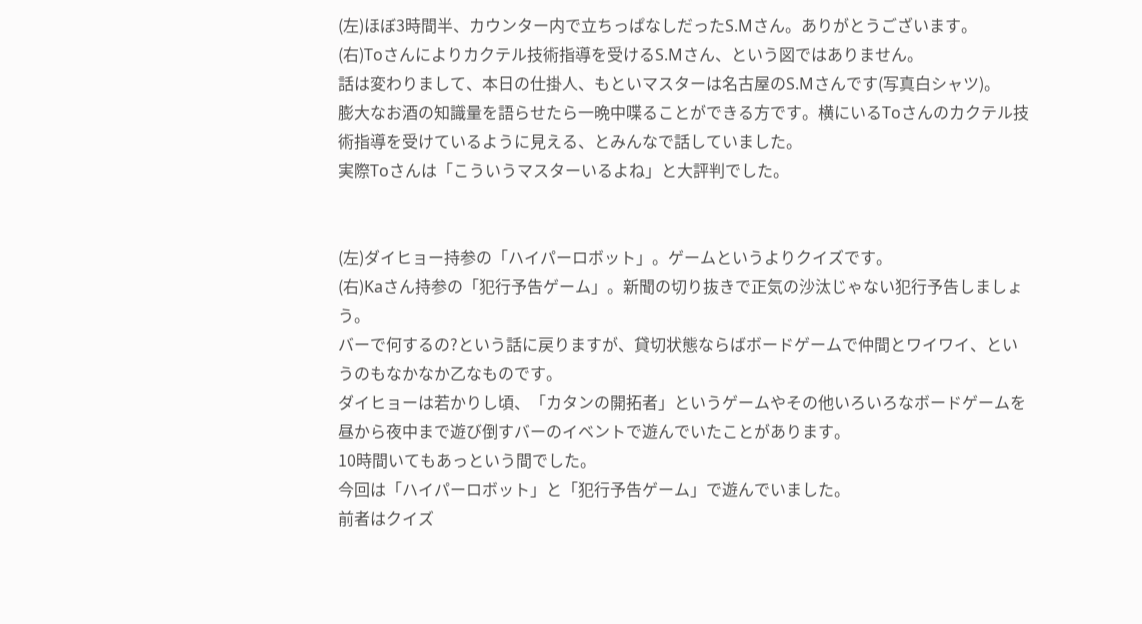(左)ほぼ3時間半、カウンター内で立ちっぱなしだったS.Mさん。ありがとうございます。
(右)Toさんによりカクテル技術指導を受けるS.Mさん、という図ではありません。
話は変わりまして、本日の仕掛人、もといマスターは名古屋のS.Mさんです(写真白シャツ)。
膨大なお酒の知識量を語らせたら一晩中喋ることができる方です。横にいるToさんのカクテル技術指導を受けているように見える、とみんなで話していました。
実際Toさんは「こういうマスターいるよね」と大評判でした。


(左)ダイヒョー持参の「ハイパーロボット」。ゲームというよりクイズです。
(右)Kaさん持参の「犯行予告ゲーム」。新聞の切り抜きで正気の沙汰じゃない犯行予告しましょう。
バーで何するの?という話に戻りますが、貸切状態ならばボードゲームで仲間とワイワイ、というのもなかなか乙なものです。
ダイヒョーは若かりし頃、「カタンの開拓者」というゲームやその他いろいろなボードゲームを昼から夜中まで遊び倒すバーのイベントで遊んでいたことがあります。
10時間いてもあっという間でした。
今回は「ハイパーロボット」と「犯行予告ゲーム」で遊んでいました。
前者はクイズ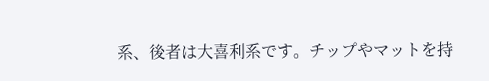系、後者は大喜利系です。チップやマットを持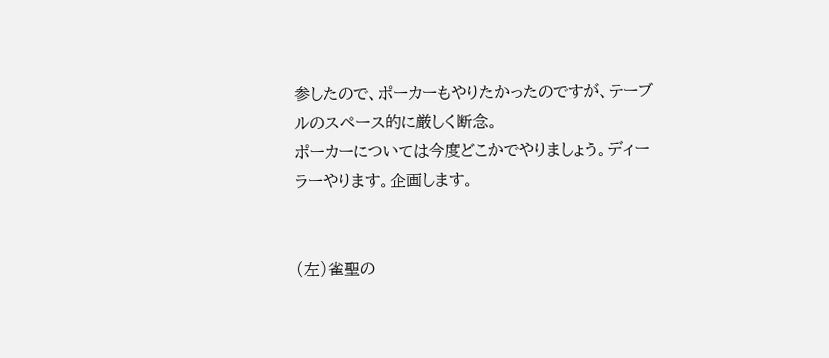参したので、ポーカーもやりたかったのですが、テーブルのスペース的に厳しく断念。
ポーカーについては今度どこかでやりましょう。ディーラーやります。企画します。


(左)雀聖の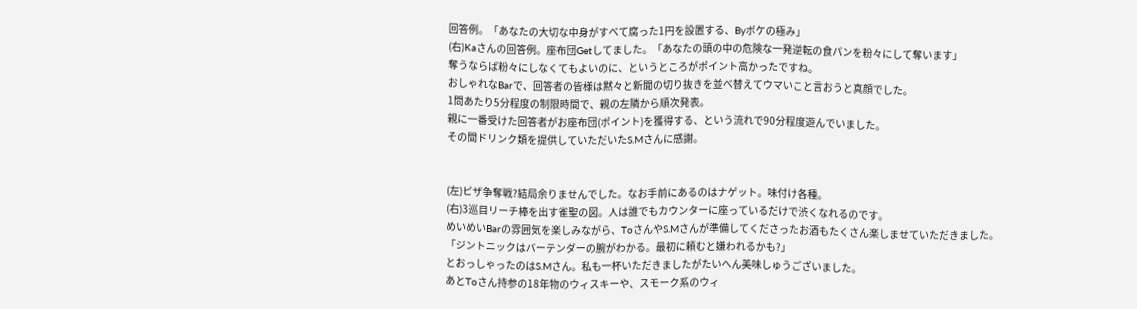回答例。「あなたの大切な中身がすべて腐った1円を設置する、Byボケの極み」
(右)Kaさんの回答例。座布団Getしてました。「あなたの頭の中の危険な一発逆転の食パンを粉々にして奪います」
奪うならば粉々にしなくてもよいのに、というところがポイント高かったですね。
おしゃれなBarで、回答者の皆様は黙々と新聞の切り抜きを並べ替えてウマいこと言おうと真顔でした。
1問あたり5分程度の制限時間で、親の左隣から順次発表。
親に一番受けた回答者がお座布団(ポイント)を獲得する、という流れで90分程度遊んでいました。
その間ドリンク類を提供していただいたS.Mさんに感謝。


(左)ピザ争奪戦?結局余りませんでした。なお手前にあるのはナゲット。味付け各種。
(右)3巡目リーチ棒を出す雀聖の図。人は誰でもカウンターに座っているだけで渋くなれるのです。
めいめいBarの雰囲気を楽しみながら、ToさんやS.Mさんが準備してくださったお酒もたくさん楽しませていただきました。
「ジントニックはバーテンダーの腕がわかる。最初に頼むと嫌われるかも?」
とおっしゃったのはS.Mさん。私も一杯いただきましたがたいへん美味しゅうございました。
あとToさん持参の18年物のウィスキーや、スモーク系のウィ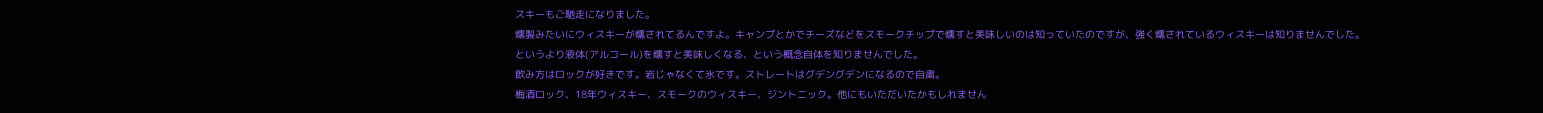スキーもご馳走になりました。
燻製みたいにウィスキーが燻されてるんですよ。キャンプとかでチーズなどをスモークチップで燻すと美味しいのは知っていたのですが、強く燻されているウィスキーは知りませんでした。
というより液体(アルコール)を燻すと美味しくなる、という概念自体を知りませんでした。
飲み方はロックが好きです。岩じゃなくて氷です。ストレートはグデングデンになるので自粛。
梅酒ロック、18年ウィスキー、スモークのウィスキー、ジントニック。他にもいただいたかもしれません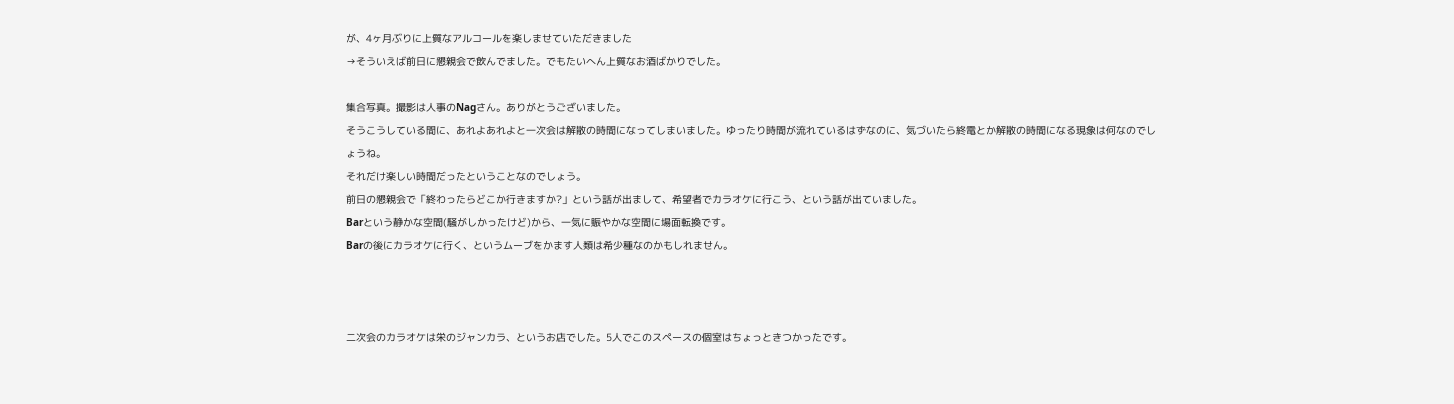が、4ヶ月ぶりに上質なアルコールを楽しませていただきました
→そういえば前日に懇親会で飲んでました。でもたいへん上質なお酒ばかりでした。

集合写真。撮影は人事のNagさん。ありがとうございました。
そうこうしている間に、あれよあれよと一次会は解散の時間になってしまいました。ゆったり時間が流れているはずなのに、気づいたら終電とか解散の時間になる現象は何なのでしょうね。
それだけ楽しい時間だったということなのでしょう。
前日の懇親会で「終わったらどこか行きますか?」という話が出まして、希望者でカラオケに行こう、という話が出ていました。
Barという静かな空間(騒がしかったけど)から、一気に賑やかな空間に場面転換です。
Barの後にカラオケに行く、というムーブをかます人類は希少種なのかもしれません。



二次会のカラオケは栄のジャンカラ、というお店でした。5人でこのスペースの個室はちょっときつかったです。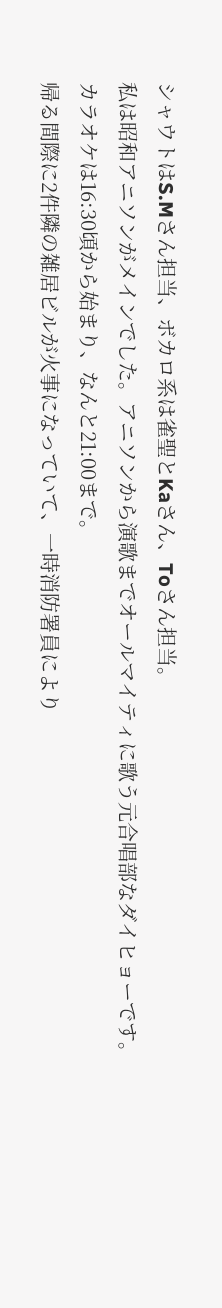シャウトはS.Mさん担当、ボカロ系は雀聖とKaさん、Toさん担当。
私は昭和アニソンがメインでした。アニソンから演歌までオールマイティに歌う元合唱部なダイヒョーです。
カラオケは16:30頃から始まり、なんと21:00まで。
帰る間際に2件隣の雑居ビルが火事になっていて、一時消防署員により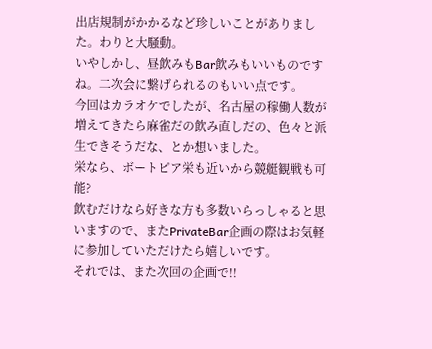出店規制がかかるなど珍しいことがありました。わりと大騒動。
いやしかし、昼飲みもBar飲みもいいものですね。二次会に繋げられるのもいい点です。
今回はカラオケでしたが、名古屋の稼働人数が増えてきたら麻雀だの飲み直しだの、色々と派生できそうだな、とか想いました。
栄なら、ボートピア栄も近いから競艇観戦も可能?
飲むだけなら好きな方も多数いらっしゃると思いますので、またPrivateBar企画の際はお気軽に参加していただけたら嬉しいです。
それでは、また次回の企画で!!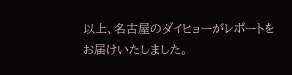以上、名古屋のダイヒョーがレポートをお届けいたしました。